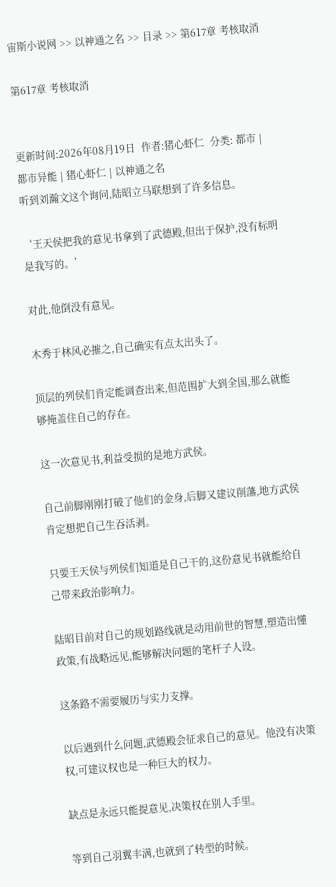宙斯小说网 >> 以神通之名 >> 目录 >> 第617章 考核取消

第617章 考核取消


更新时间:2026年08月19日  作者:猪心虾仁  分类: 都市 | 都市异能 | 猪心虾仁 | 以神通之名
听到刘瀚文这个询问,陆昭立马联想到了许多信息。

‘王天侯把我的意见书拿到了武德殿,但出于保护,没有标明是我写的。’

对此,他倒没有意见。

木秀于林风必摧之,自己确实有点太出头了。

顶层的列侯们肯定能调查出来,但范围扩大到全国,那么就能够掩盖住自己的存在。

这一次意见书,利益受损的是地方武侯。

自己前脚刚刚打破了他们的金身,后脚又建议削藩,地方武侯肯定想把自己生吞活剥。

只要王天侯与列侯们知道是自己干的,这份意见书就能给自己带来政治影响力。

陆昭目前对自己的规划路线就是动用前世的智慧,塑造出懂政策,有战略远见,能够解决问题的笔杆子人设。

这条路不需要履历与实力支撑。

以后遇到什么问题,武德殿会征求自己的意见。他没有决策权,可建议权也是一种巨大的权力。

缺点是永远只能提意见,决策权在别人手里。

等到自己羽翼丰满,也就到了转型的时候。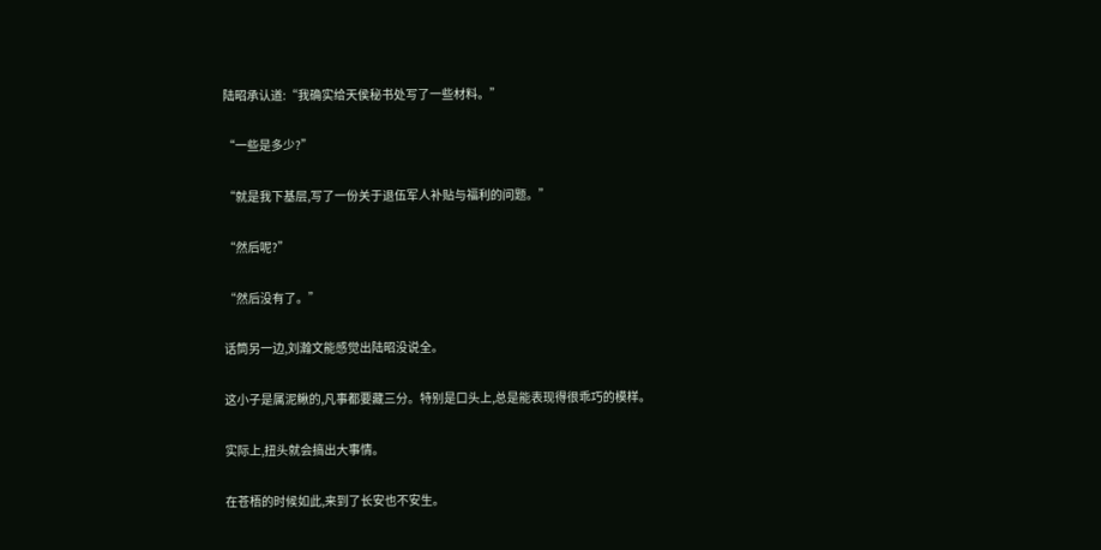陆昭承认道:“我确实给天侯秘书处写了一些材料。”

“一些是多少?”

“就是我下基层,写了一份关于退伍军人补贴与福利的问题。”

“然后呢?”

“然后没有了。”

话筒另一边,刘瀚文能感觉出陆昭没说全。

这小子是属泥鳅的,凡事都要藏三分。特别是口头上,总是能表现得很乖巧的模样。

实际上,扭头就会搞出大事情。

在苍梧的时候如此,来到了长安也不安生。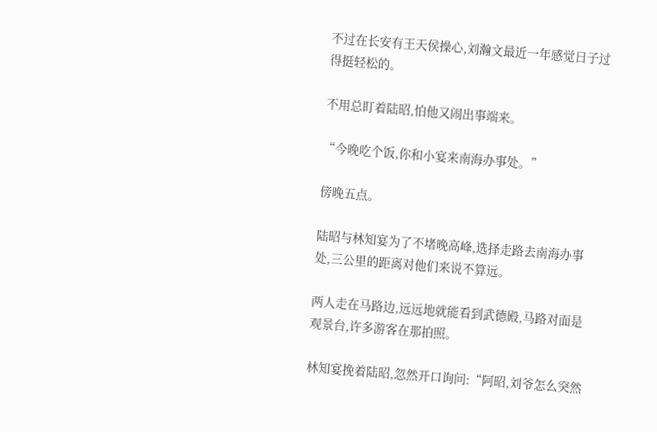不过在长安有王天侯操心,刘瀚文最近一年感觉日子过得挺轻松的。

不用总盯着陆昭,怕他又闹出事端来。

“今晚吃个饭,你和小宴来南海办事处。”

傍晚五点。

陆昭与林知宴为了不堵晚高峰,选择走路去南海办事处,三公里的距离对他们来说不算远。

两人走在马路边,远远地就能看到武德殿,马路对面是观景台,许多游客在那拍照。

林知宴挽着陆昭,忽然开口询问:“阿昭,刘爷怎么突然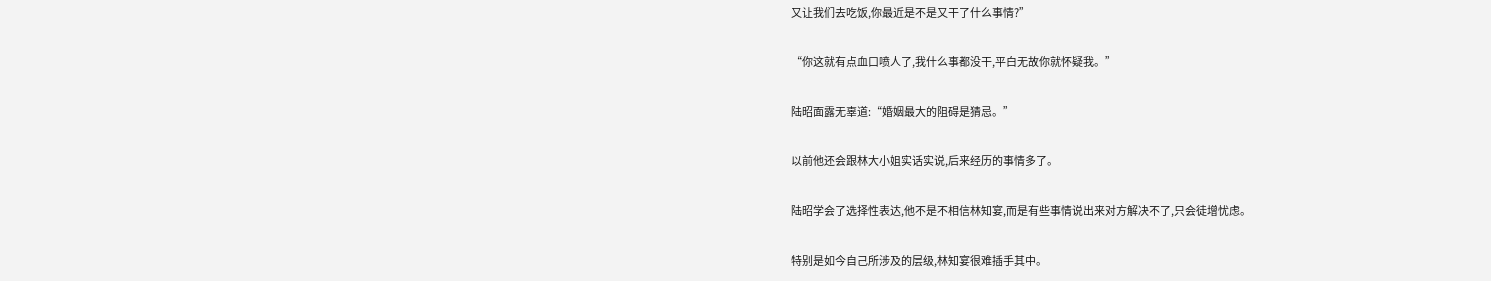又让我们去吃饭,你最近是不是又干了什么事情?”

“你这就有点血口喷人了,我什么事都没干,平白无故你就怀疑我。”

陆昭面露无辜道:“婚姻最大的阻碍是猜忌。”

以前他还会跟林大小姐实话实说,后来经历的事情多了。

陆昭学会了选择性表达,他不是不相信林知宴,而是有些事情说出来对方解决不了,只会徒增忧虑。

特别是如今自己所涉及的层级,林知宴很难插手其中。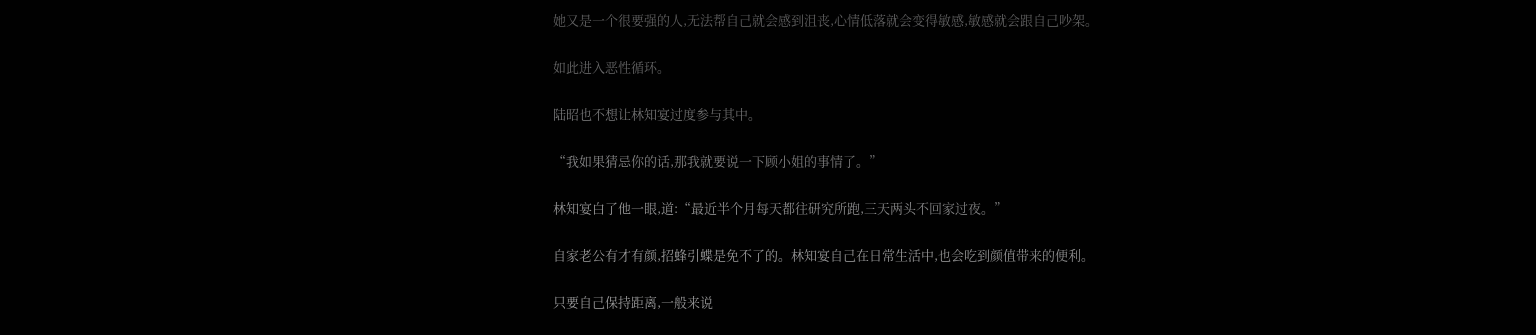她又是一个很要强的人,无法帮自己就会感到沮丧,心情低落就会变得敏感,敏感就会跟自己吵架。

如此进入恶性循环。

陆昭也不想让林知宴过度参与其中。

“我如果猜忌你的话,那我就要说一下顾小姐的事情了。”

林知宴白了他一眼,道:“最近半个月每天都往研究所跑,三天两头不回家过夜。”

自家老公有才有颜,招蜂引蝶是免不了的。林知宴自己在日常生活中,也会吃到颜值带来的便利。

只要自己保持距离,一般来说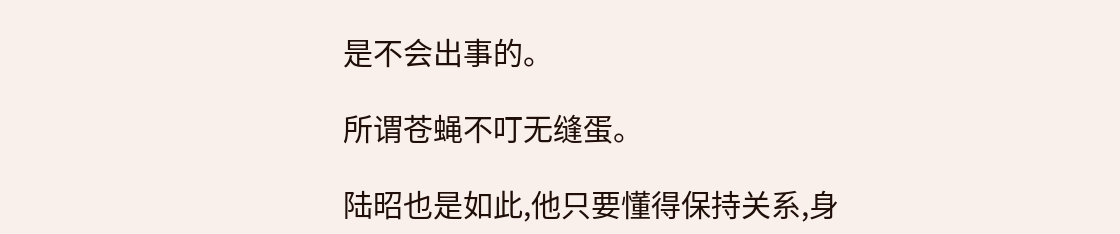是不会出事的。

所谓苍蝇不叮无缝蛋。

陆昭也是如此,他只要懂得保持关系,身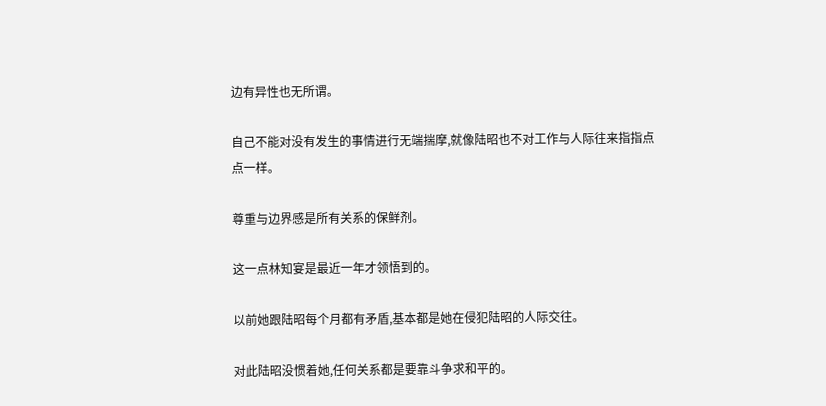边有异性也无所谓。

自己不能对没有发生的事情进行无端揣摩,就像陆昭也不对工作与人际往来指指点点一样。

尊重与边界感是所有关系的保鲜剂。

这一点林知宴是最近一年才领悟到的。

以前她跟陆昭每个月都有矛盾,基本都是她在侵犯陆昭的人际交往。

对此陆昭没惯着她,任何关系都是要靠斗争求和平的。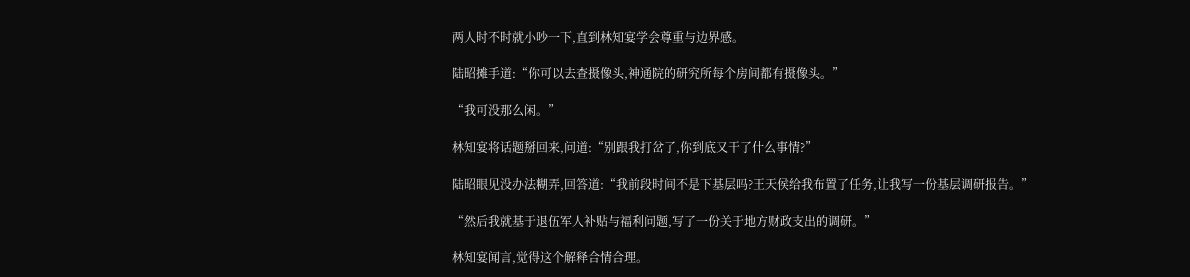两人时不时就小吵一下,直到林知宴学会尊重与边界感。

陆昭摊手道:“你可以去查摄像头,神通院的研究所每个房间都有摄像头。”

“我可没那么闲。”

林知宴将话题掰回来,问道:“别跟我打岔了,你到底又干了什么事情?”

陆昭眼见没办法糊弄,回答道:“我前段时间不是下基层吗?王天侯给我布置了任务,让我写一份基层调研报告。”

“然后我就基于退伍军人补贴与福利问题,写了一份关于地方财政支出的调研。”

林知宴闻言,觉得这个解释合情合理。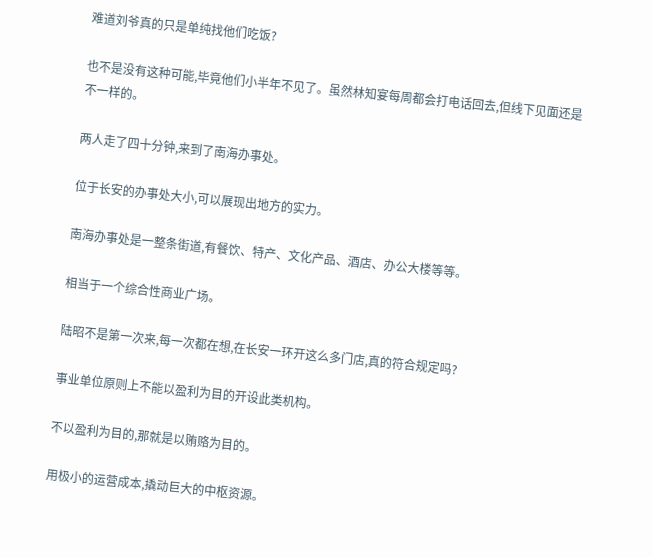难道刘爷真的只是单纯找他们吃饭?

也不是没有这种可能,毕竟他们小半年不见了。虽然林知宴每周都会打电话回去,但线下见面还是不一样的。

两人走了四十分钟,来到了南海办事处。

位于长安的办事处大小,可以展现出地方的实力。

南海办事处是一整条街道,有餐饮、特产、文化产品、酒店、办公大楼等等。

相当于一个综合性商业广场。

陆昭不是第一次来,每一次都在想,在长安一环开这么多门店,真的符合规定吗?

事业单位原则上不能以盈利为目的开设此类机构。

不以盈利为目的,那就是以贿赂为目的。

用极小的运营成本,撬动巨大的中枢资源。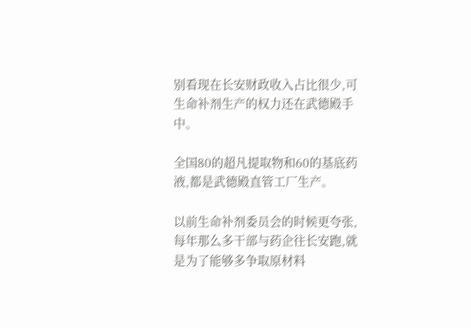别看现在长安财政收入占比很少,可生命补剂生产的权力还在武德殿手中。

全国80的超凡提取物和60的基底药液,都是武德殿直管工厂生产。

以前生命补剂委员会的时候更夸张,每年那么多干部与药企往长安跑,就是为了能够多争取原材料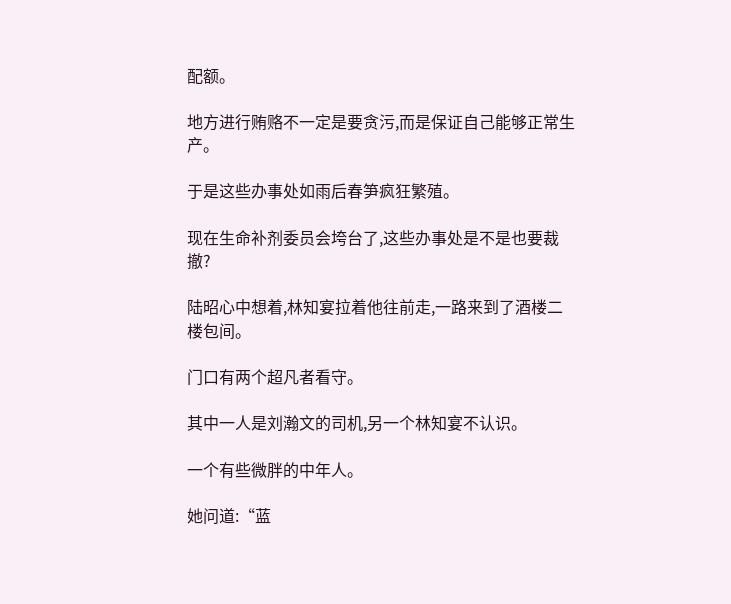配额。

地方进行贿赂不一定是要贪污,而是保证自己能够正常生产。

于是这些办事处如雨后春笋疯狂繁殖。

现在生命补剂委员会垮台了,这些办事处是不是也要裁撤?

陆昭心中想着,林知宴拉着他往前走,一路来到了酒楼二楼包间。

门口有两个超凡者看守。

其中一人是刘瀚文的司机,另一个林知宴不认识。

一个有些微胖的中年人。

她问道:“蓝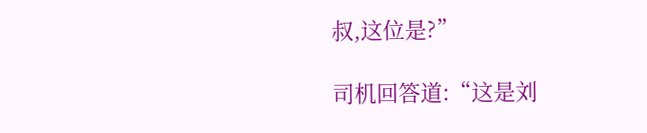叔,这位是?”

司机回答道:“这是刘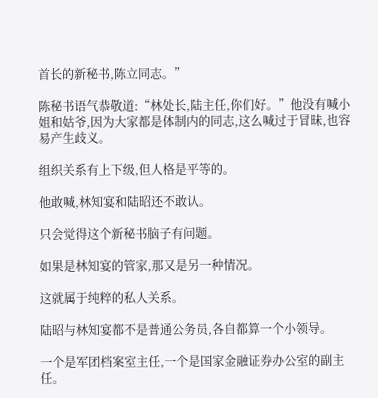首长的新秘书,陈立同志。”

陈秘书语气恭敬道:“林处长,陆主任,你们好。”他没有喊小姐和姑爷,因为大家都是体制内的同志,这么喊过于冒昧,也容易产生歧义。

组织关系有上下级,但人格是平等的。

他敢喊,林知宴和陆昭还不敢认。

只会觉得这个新秘书脑子有问题。

如果是林知宴的管家,那又是另一种情况。

这就属于纯粹的私人关系。

陆昭与林知宴都不是普通公务员,各自都算一个小领导。

一个是军团档案室主任,一个是国家金融证券办公室的副主任。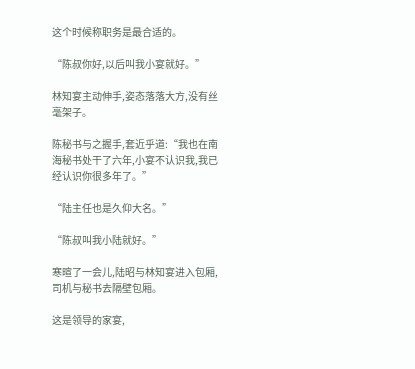这个时候称职务是最合适的。

“陈叔你好,以后叫我小宴就好。”

林知宴主动伸手,姿态落落大方,没有丝毫架子。

陈秘书与之握手,套近乎道:“我也在南海秘书处干了六年,小宴不认识我,我已经认识你很多年了。”

“陆主任也是久仰大名。”

“陈叔叫我小陆就好。”

寒暄了一会儿,陆昭与林知宴进入包厢,司机与秘书去隔壁包厢。

这是领导的家宴,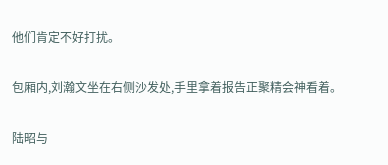他们肯定不好打扰。

包厢内,刘瀚文坐在右侧沙发处,手里拿着报告正聚精会神看着。

陆昭与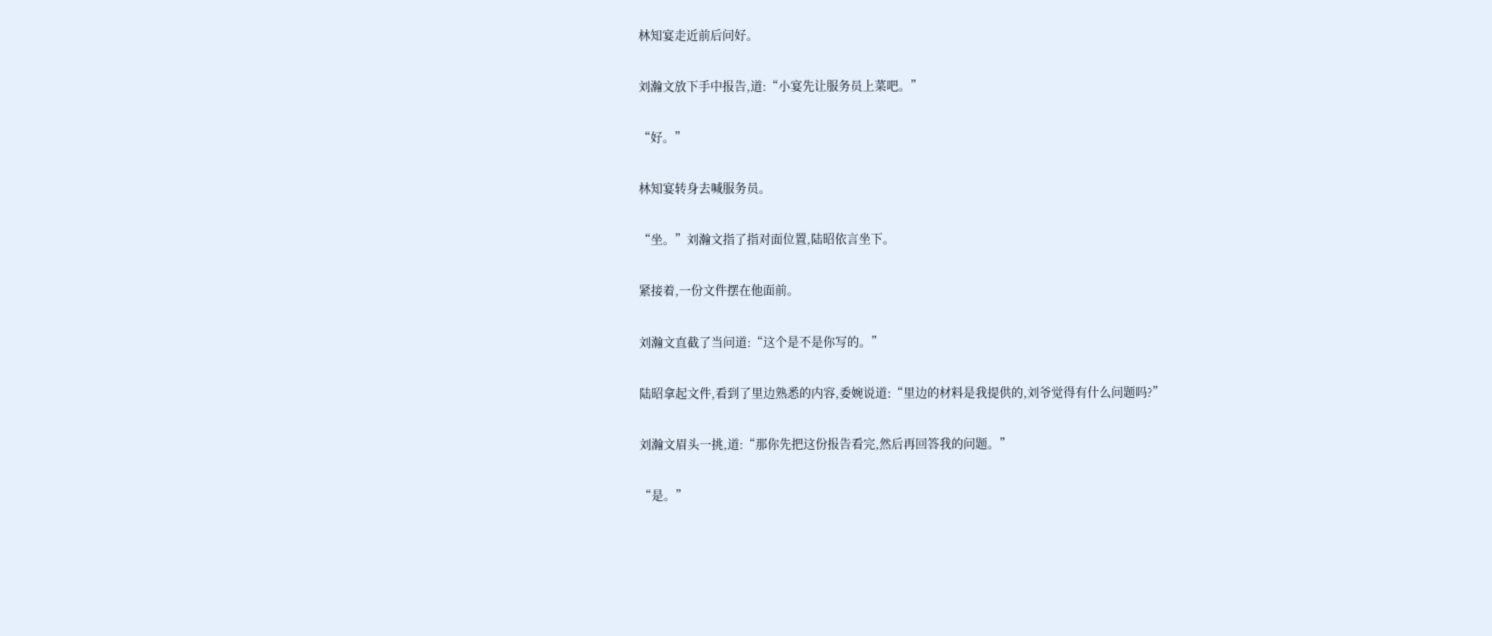林知宴走近前后问好。

刘瀚文放下手中报告,道:“小宴先让服务员上菜吧。”

“好。”

林知宴转身去喊服务员。

“坐。”刘瀚文指了指对面位置,陆昭依言坐下。

紧接着,一份文件摆在他面前。

刘瀚文直截了当问道:“这个是不是你写的。”

陆昭拿起文件,看到了里边熟悉的内容,委婉说道:“里边的材料是我提供的,刘爷觉得有什么问题吗?”

刘瀚文眉头一挑,道:“那你先把这份报告看完,然后再回答我的问题。”

“是。”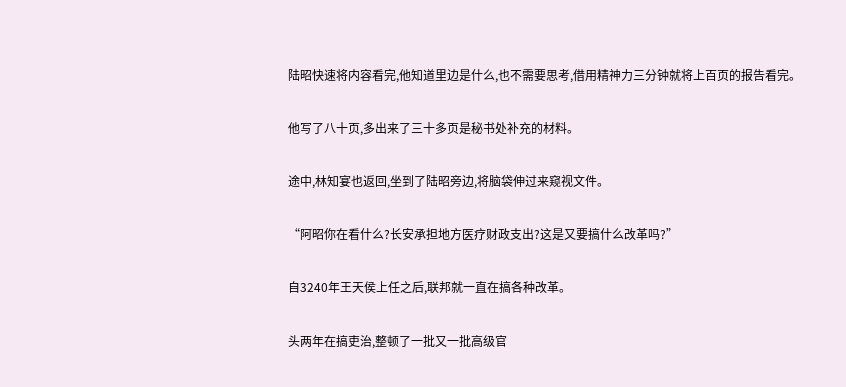陆昭快速将内容看完,他知道里边是什么,也不需要思考,借用精神力三分钟就将上百页的报告看完。

他写了八十页,多出来了三十多页是秘书处补充的材料。

途中,林知宴也返回,坐到了陆昭旁边,将脑袋伸过来窥视文件。

“阿昭你在看什么?长安承担地方医疗财政支出?这是又要搞什么改革吗?”

自3240年王天侯上任之后,联邦就一直在搞各种改革。

头两年在搞吏治,整顿了一批又一批高级官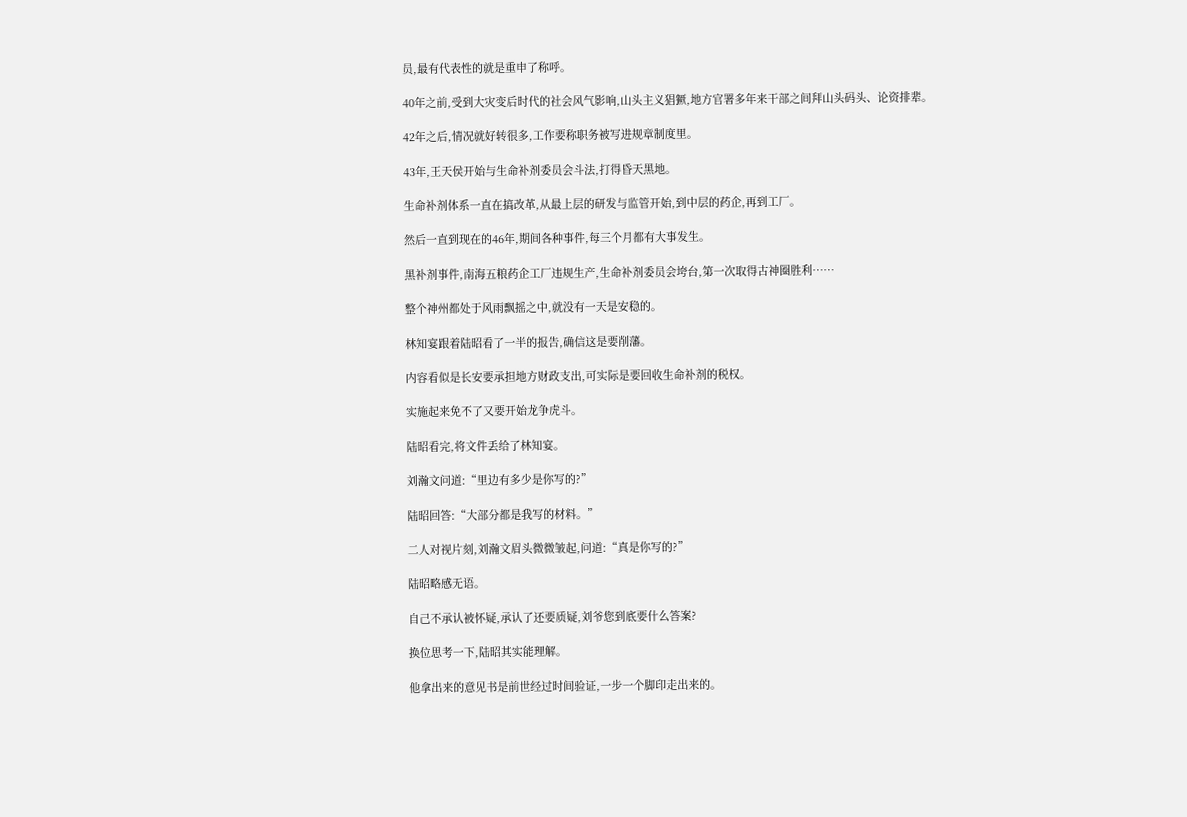员,最有代表性的就是重申了称呼。

40年之前,受到大灾变后时代的社会风气影响,山头主义猖獗,地方官署多年来干部之间拜山头码头、论资排辈。

42年之后,情况就好转很多,工作要称职务被写进规章制度里。

43年,王天侯开始与生命补剂委员会斗法,打得昏天黑地。

生命补剂体系一直在搞改革,从最上层的研发与监管开始,到中层的药企,再到工厂。

然后一直到现在的46年,期间各种事件,每三个月都有大事发生。

黑补剂事件,南海五粮药企工厂违规生产,生命补剂委员会垮台,第一次取得古神圈胜利……

整个神州都处于风雨飘摇之中,就没有一天是安稳的。

林知宴跟着陆昭看了一半的报告,确信这是要削藩。

内容看似是长安要承担地方财政支出,可实际是要回收生命补剂的税权。

实施起来免不了又要开始龙争虎斗。

陆昭看完,将文件丢给了林知宴。

刘瀚文问道:“里边有多少是你写的?”

陆昭回答:“大部分都是我写的材料。”

二人对视片刻,刘瀚文眉头微微皱起,问道:“真是你写的?”

陆昭略感无语。

自己不承认被怀疑,承认了还要质疑,刘爷您到底要什么答案?

换位思考一下,陆昭其实能理解。

他拿出来的意见书是前世经过时间验证,一步一个脚印走出来的。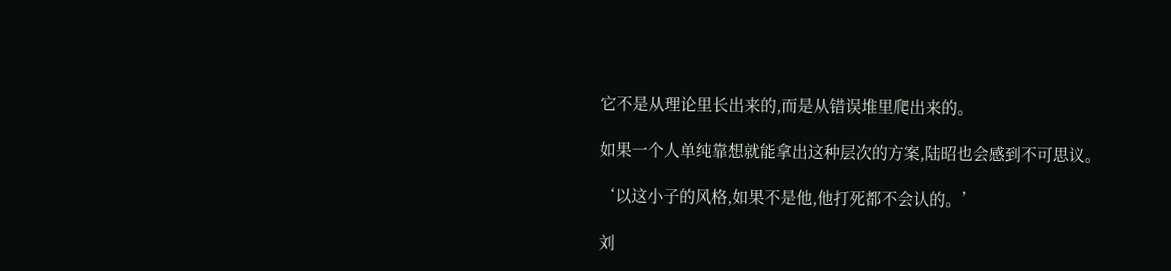它不是从理论里长出来的,而是从错误堆里爬出来的。

如果一个人单纯靠想就能拿出这种层次的方案,陆昭也会感到不可思议。

‘以这小子的风格,如果不是他,他打死都不会认的。’

刘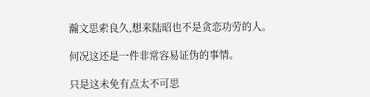瀚文思索良久,想来陆昭也不是贪恋功劳的人。

何况这还是一件非常容易证伪的事情。

只是这未免有点太不可思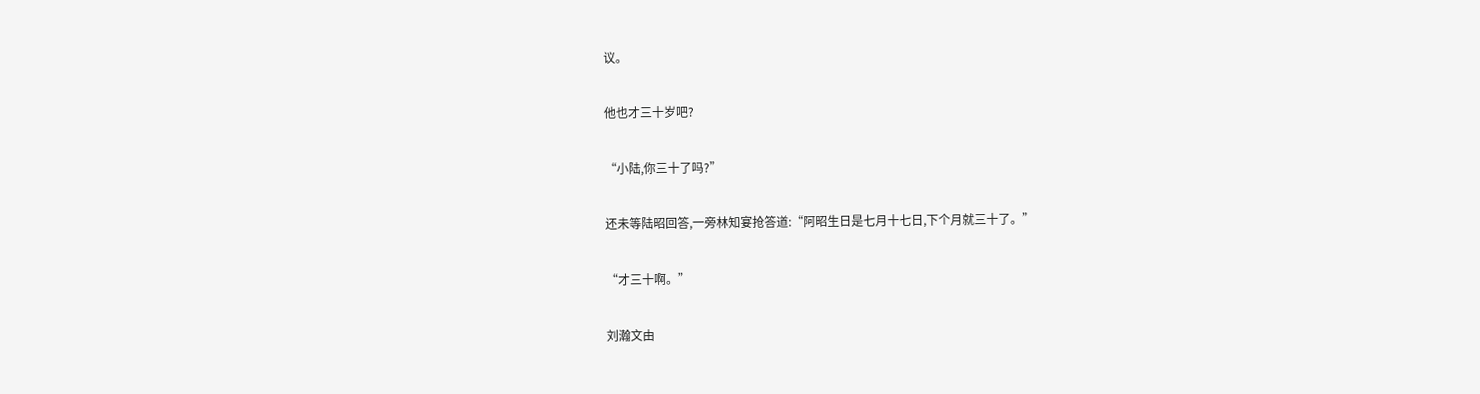议。

他也才三十岁吧?

“小陆,你三十了吗?”

还未等陆昭回答,一旁林知宴抢答道:“阿昭生日是七月十七日,下个月就三十了。”

“才三十啊。”

刘瀚文由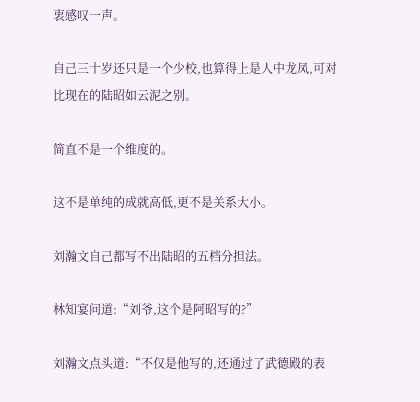衷感叹一声。

自己三十岁还只是一个少校,也算得上是人中龙凤,可对比现在的陆昭如云泥之别。

简直不是一个维度的。

这不是单纯的成就高低,更不是关系大小。

刘瀚文自己都写不出陆昭的五档分担法。

林知宴问道:“刘爷,这个是阿昭写的?”

刘瀚文点头道:“不仅是他写的,还通过了武德殿的表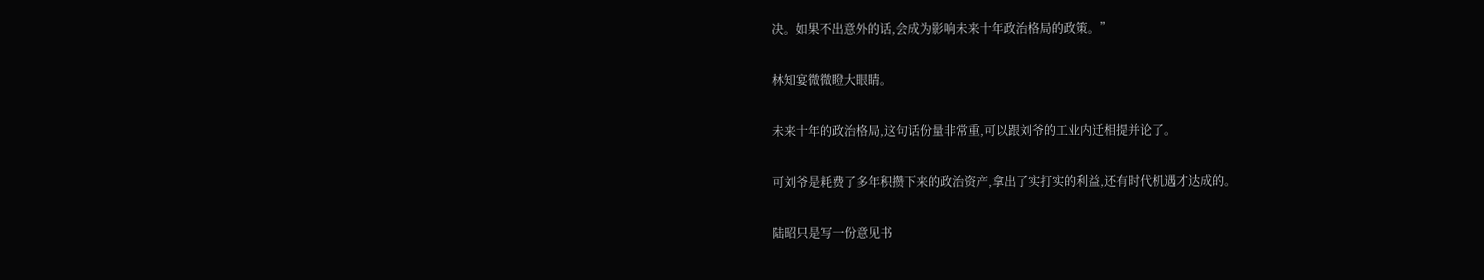决。如果不出意外的话,会成为影响未来十年政治格局的政策。”

林知宴微微瞪大眼睛。

未来十年的政治格局,这句话份量非常重,可以跟刘爷的工业内迁相提并论了。

可刘爷是耗费了多年积攒下来的政治资产,拿出了实打实的利益,还有时代机遇才达成的。

陆昭只是写一份意见书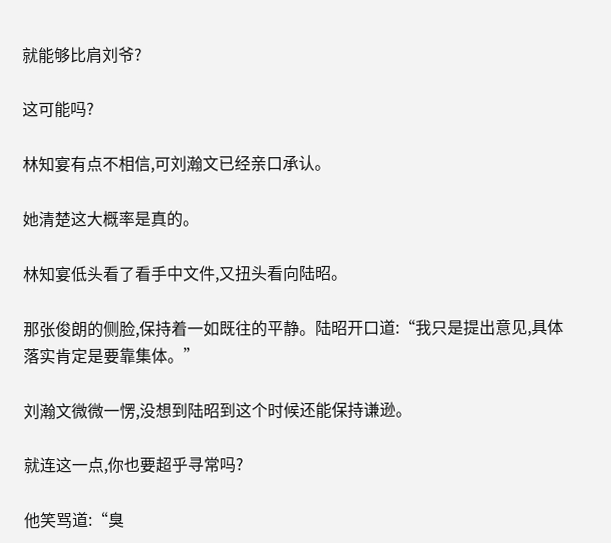就能够比肩刘爷?

这可能吗?

林知宴有点不相信,可刘瀚文已经亲口承认。

她清楚这大概率是真的。

林知宴低头看了看手中文件,又扭头看向陆昭。

那张俊朗的侧脸,保持着一如既往的平静。陆昭开口道:“我只是提出意见,具体落实肯定是要靠集体。”

刘瀚文微微一愣,没想到陆昭到这个时候还能保持谦逊。

就连这一点,你也要超乎寻常吗?

他笑骂道:“臭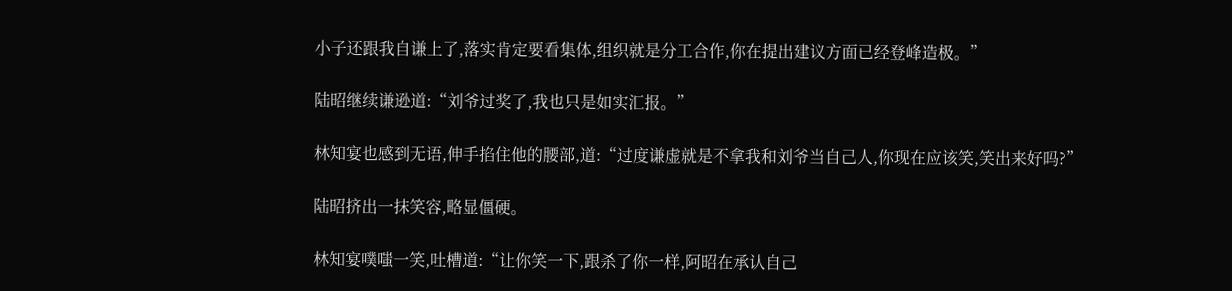小子还跟我自谦上了,落实肯定要看集体,组织就是分工合作,你在提出建议方面已经登峰造极。”

陆昭继续谦逊道:“刘爷过奖了,我也只是如实汇报。”

林知宴也感到无语,伸手掐住他的腰部,道:“过度谦虚就是不拿我和刘爷当自己人,你现在应该笑,笑出来好吗?”

陆昭挤出一抹笑容,略显僵硬。

林知宴噗嗤一笑,吐槽道:“让你笑一下,跟杀了你一样,阿昭在承认自己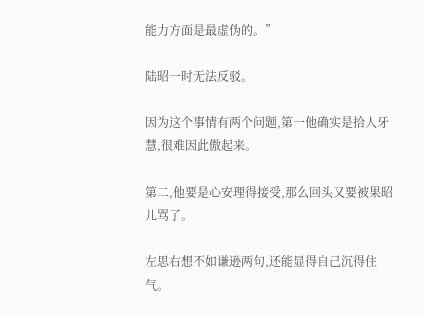能力方面是最虚伪的。”

陆昭一时无法反驳。

因为这个事情有两个问题,第一他确实是拾人牙慧,很难因此傲起来。

第二,他要是心安理得接受,那么回头又要被果昭儿骂了。

左思右想不如谦逊两句,还能显得自己沉得住气。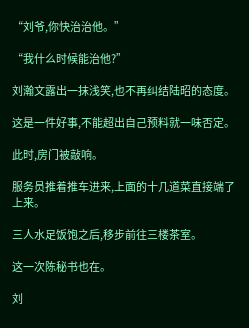“刘爷,你快治治他。”

“我什么时候能治他?”

刘瀚文露出一抹浅笑,也不再纠结陆昭的态度。

这是一件好事,不能超出自己预料就一味否定。

此时,房门被敲响。

服务员推着推车进来,上面的十几道菜直接端了上来。

三人水足饭饱之后,移步前往三楼茶室。

这一次陈秘书也在。

刘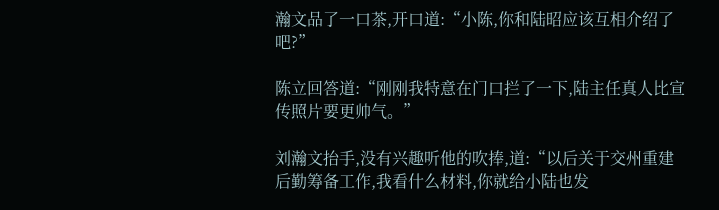瀚文品了一口茶,开口道:“小陈,你和陆昭应该互相介绍了吧?”

陈立回答道:“刚刚我特意在门口拦了一下,陆主任真人比宣传照片要更帅气。”

刘瀚文抬手,没有兴趣听他的吹捧,道:“以后关于交州重建后勤筹备工作,我看什么材料,你就给小陆也发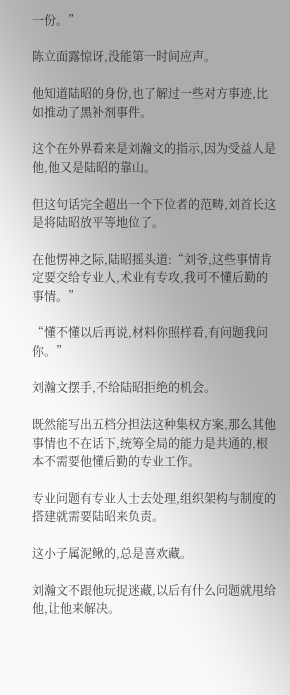一份。”

陈立面露惊讶,没能第一时间应声。

他知道陆昭的身份,也了解过一些对方事迹,比如推动了黑补剂事件。

这个在外界看来是刘瀚文的指示,因为受益人是他,他又是陆昭的靠山。

但这句话完全超出一个下位者的范畴,刘首长这是将陆昭放平等地位了。

在他愣神之际,陆昭摇头道:“刘爷,这些事情肯定要交给专业人,术业有专攻,我可不懂后勤的事情。”

“懂不懂以后再说,材料你照样看,有问题我问你。”

刘瀚文摆手,不给陆昭拒绝的机会。

既然能写出五档分担法这种集权方案,那么其他事情也不在话下,统筹全局的能力是共通的,根本不需要他懂后勤的专业工作。

专业问题有专业人士去处理,组织架构与制度的搭建就需要陆昭来负责。

这小子属泥鳅的,总是喜欢藏。

刘瀚文不跟他玩捉迷藏,以后有什么问题就甩给他,让他来解决。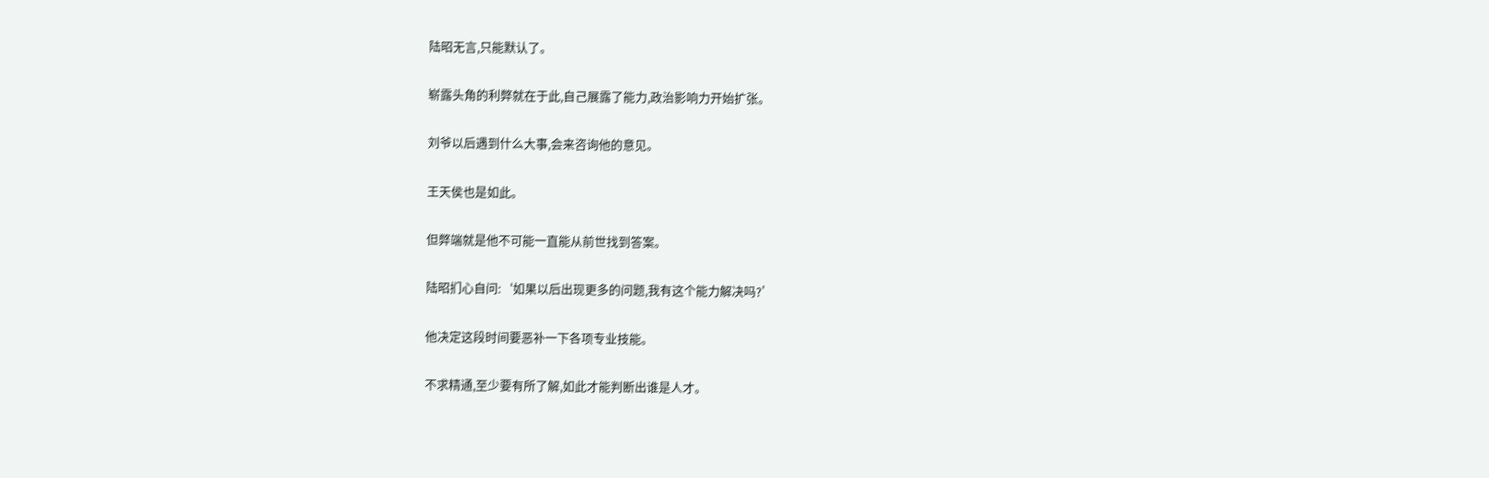陆昭无言,只能默认了。

崭露头角的利弊就在于此,自己展露了能力,政治影响力开始扩张。

刘爷以后遇到什么大事,会来咨询他的意见。

王天侯也是如此。

但弊端就是他不可能一直能从前世找到答案。

陆昭扪心自问:‘如果以后出现更多的问题,我有这个能力解决吗?’

他决定这段时间要恶补一下各项专业技能。

不求精通,至少要有所了解,如此才能判断出谁是人才。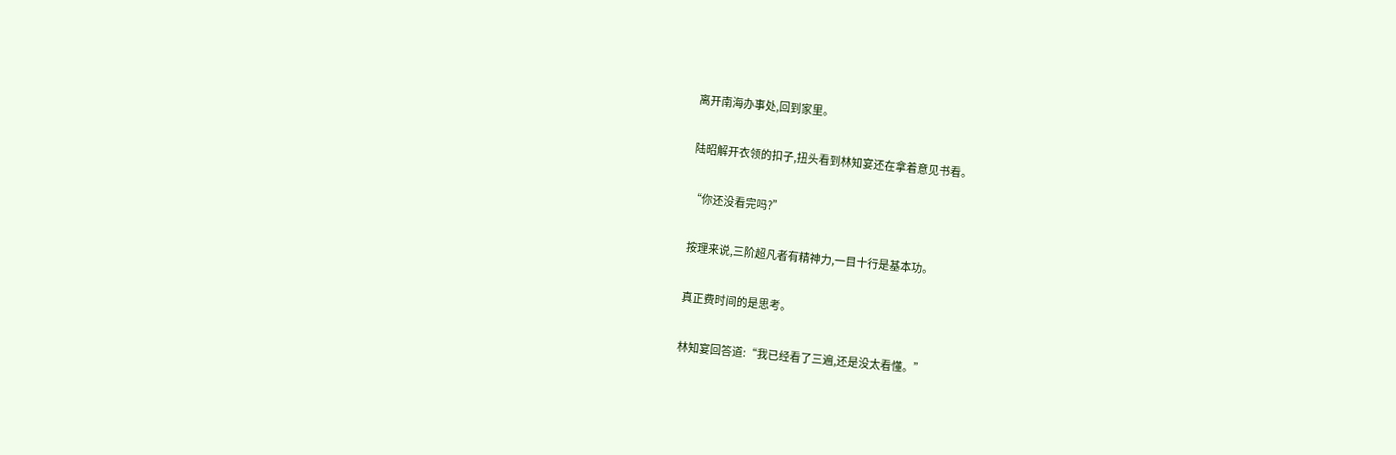离开南海办事处,回到家里。

陆昭解开衣领的扣子,扭头看到林知宴还在拿着意见书看。

“你还没看完吗?”

按理来说,三阶超凡者有精神力,一目十行是基本功。

真正费时间的是思考。

林知宴回答道:“我已经看了三遍,还是没太看懂。”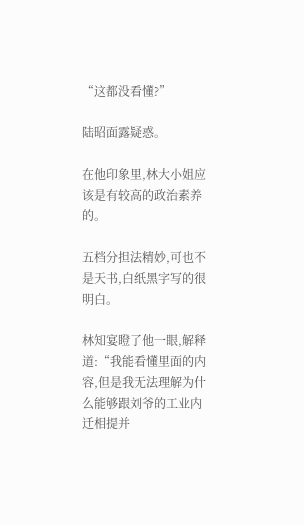“这都没看懂?”

陆昭面露疑惑。

在他印象里,林大小姐应该是有较高的政治素养的。

五档分担法精妙,可也不是天书,白纸黑字写的很明白。

林知宴瞪了他一眼,解释道:“我能看懂里面的内容,但是我无法理解为什么能够跟刘爷的工业内迁相提并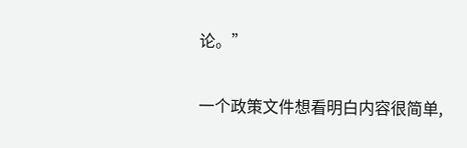论。”

一个政策文件想看明白内容很简单,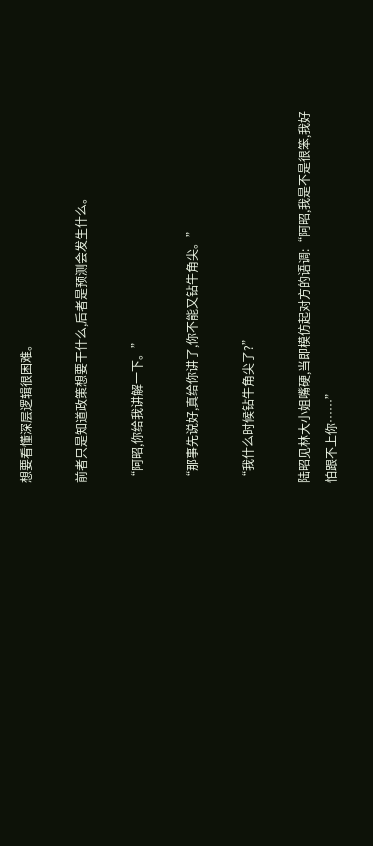想要看懂深层逻辑很困难。

前者只是知道政策想要干什么,后者是预测会发生什么。

“阿昭,你给我讲解一下。”

“那事先说好,真给你讲了,你不能又钻牛角尖。”

“我什么时候钻牛角尖了?”

陆昭见林大小姐嘴硬,当即模仿起对方的语调:“阿昭,我是不是很笨,我好怕跟不上你……”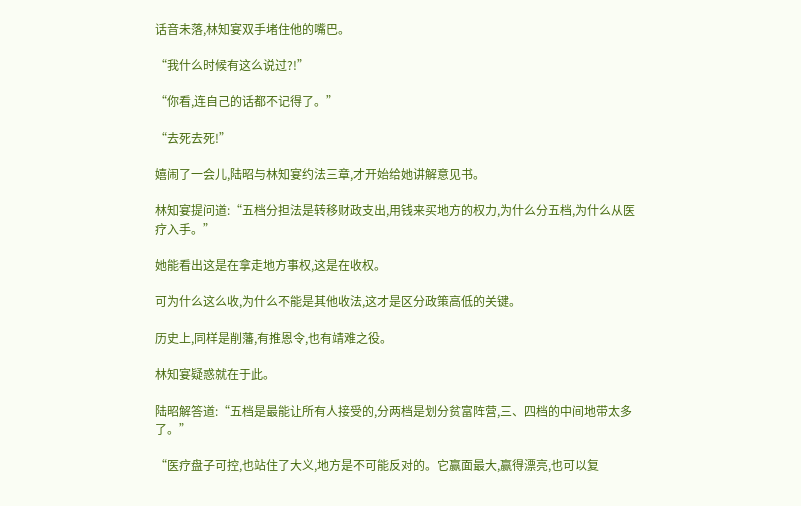话音未落,林知宴双手堵住他的嘴巴。

“我什么时候有这么说过?!”

“你看,连自己的话都不记得了。”

“去死去死!”

嬉闹了一会儿,陆昭与林知宴约法三章,才开始给她讲解意见书。

林知宴提问道:“五档分担法是转移财政支出,用钱来买地方的权力,为什么分五档,为什么从医疗入手。”

她能看出这是在拿走地方事权,这是在收权。

可为什么这么收,为什么不能是其他收法,这才是区分政策高低的关键。

历史上,同样是削藩,有推恩令,也有靖难之役。

林知宴疑惑就在于此。

陆昭解答道:“五档是最能让所有人接受的,分两档是划分贫富阵营,三、四档的中间地带太多了。”

“医疗盘子可控,也站住了大义,地方是不可能反对的。它赢面最大,赢得漂亮,也可以复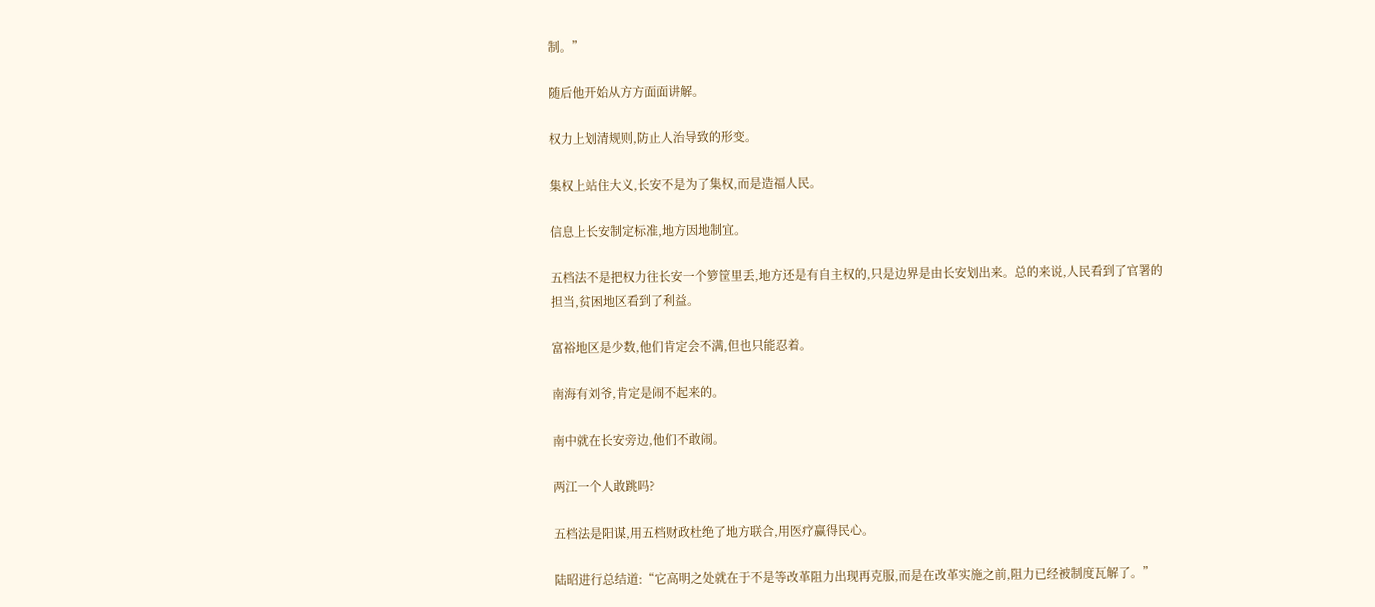制。”

随后他开始从方方面面讲解。

权力上划清规则,防止人治导致的形变。

集权上站住大义,长安不是为了集权,而是造福人民。

信息上长安制定标准,地方因地制宜。

五档法不是把权力往长安一个箩筐里丢,地方还是有自主权的,只是边界是由长安划出来。总的来说,人民看到了官署的担当,贫困地区看到了利益。

富裕地区是少数,他们肯定会不满,但也只能忍着。

南海有刘爷,肯定是闹不起来的。

南中就在长安旁边,他们不敢闹。

两江一个人敢跳吗?

五档法是阳谋,用五档财政杜绝了地方联合,用医疗赢得民心。

陆昭进行总结道:“它高明之处就在于不是等改革阻力出现再克服,而是在改革实施之前,阻力已经被制度瓦解了。”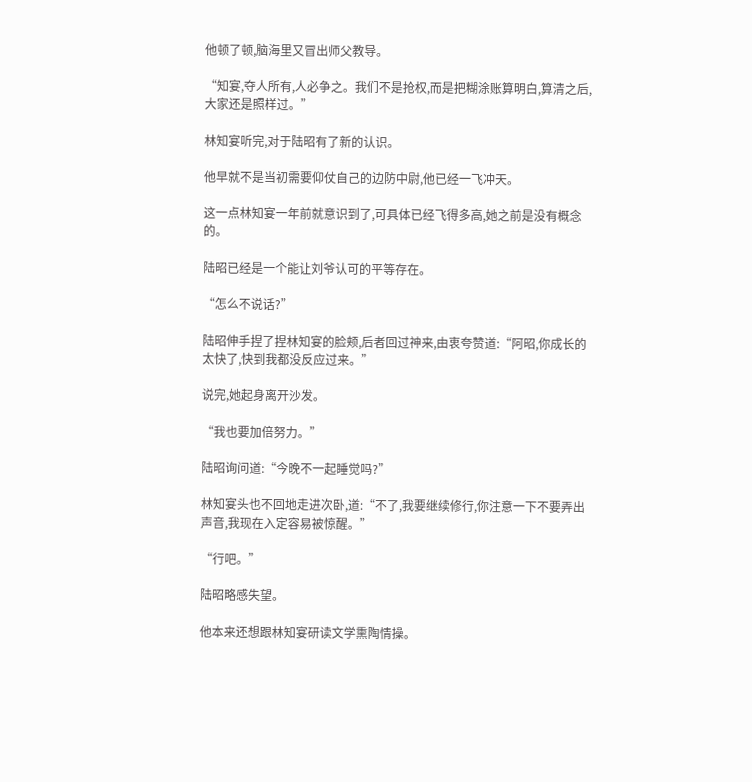他顿了顿,脑海里又冒出师父教导。

“知宴,夺人所有,人必争之。我们不是抢权,而是把糊涂账算明白,算清之后,大家还是照样过。”

林知宴听完,对于陆昭有了新的认识。

他早就不是当初需要仰仗自己的边防中尉,他已经一飞冲天。

这一点林知宴一年前就意识到了,可具体已经飞得多高,她之前是没有概念的。

陆昭已经是一个能让刘爷认可的平等存在。

“怎么不说话?”

陆昭伸手捏了捏林知宴的脸颊,后者回过神来,由衷夸赞道:“阿昭,你成长的太快了,快到我都没反应过来。”

说完,她起身离开沙发。

“我也要加倍努力。”

陆昭询问道:“今晚不一起睡觉吗?”

林知宴头也不回地走进次卧,道:“不了,我要继续修行,你注意一下不要弄出声音,我现在入定容易被惊醒。”

“行吧。”

陆昭略感失望。

他本来还想跟林知宴研读文学熏陶情操。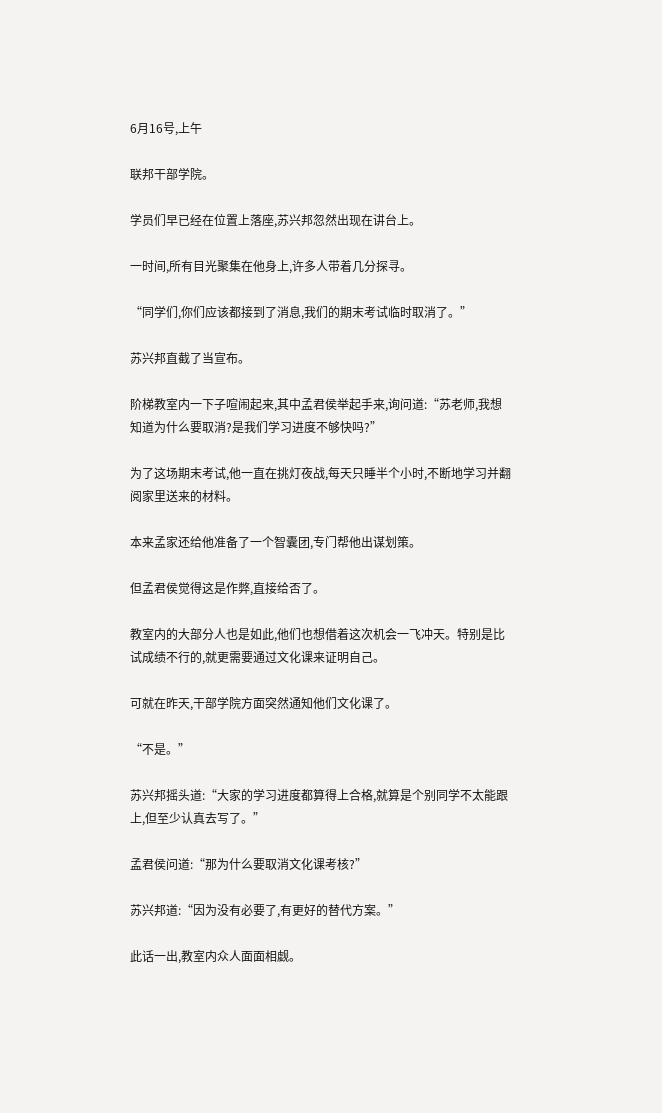6月16号,上午

联邦干部学院。

学员们早已经在位置上落座,苏兴邦忽然出现在讲台上。

一时间,所有目光聚集在他身上,许多人带着几分探寻。

“同学们,你们应该都接到了消息,我们的期末考试临时取消了。”

苏兴邦直截了当宣布。

阶梯教室内一下子喧闹起来,其中孟君侯举起手来,询问道:“苏老师,我想知道为什么要取消?是我们学习进度不够快吗?”

为了这场期末考试,他一直在挑灯夜战,每天只睡半个小时,不断地学习并翻阅家里送来的材料。

本来孟家还给他准备了一个智囊团,专门帮他出谋划策。

但孟君侯觉得这是作弊,直接给否了。

教室内的大部分人也是如此,他们也想借着这次机会一飞冲天。特别是比试成绩不行的,就更需要通过文化课来证明自己。

可就在昨天,干部学院方面突然通知他们文化课了。

“不是。”

苏兴邦摇头道:“大家的学习进度都算得上合格,就算是个别同学不太能跟上,但至少认真去写了。”

孟君侯问道:“那为什么要取消文化课考核?”

苏兴邦道:“因为没有必要了,有更好的替代方案。”

此话一出,教室内众人面面相觑。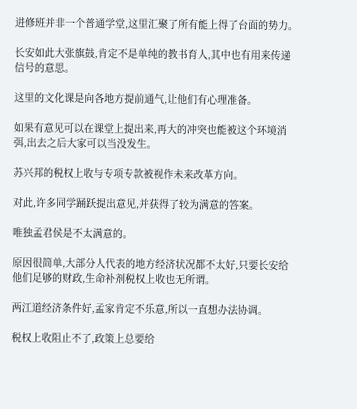进修班并非一个普通学堂,这里汇聚了所有能上得了台面的势力。

长安如此大张旗鼓,肯定不是单纯的教书育人,其中也有用来传递信号的意思。

这里的文化课是向各地方提前通气,让他们有心理准备。

如果有意见可以在课堂上提出来,再大的冲突也能被这个环境消弭,出去之后大家可以当没发生。

苏兴邦的税权上收与专项专款被视作未来改革方向。

对此,许多同学踊跃提出意见,并获得了较为满意的答案。

唯独孟君侯是不太满意的。

原因很简单,大部分人代表的地方经济状况都不太好,只要长安给他们足够的财政,生命补剂税权上收也无所谓。

两江道经济条件好,孟家肯定不乐意,所以一直想办法协调。

税权上收阻止不了,政策上总要给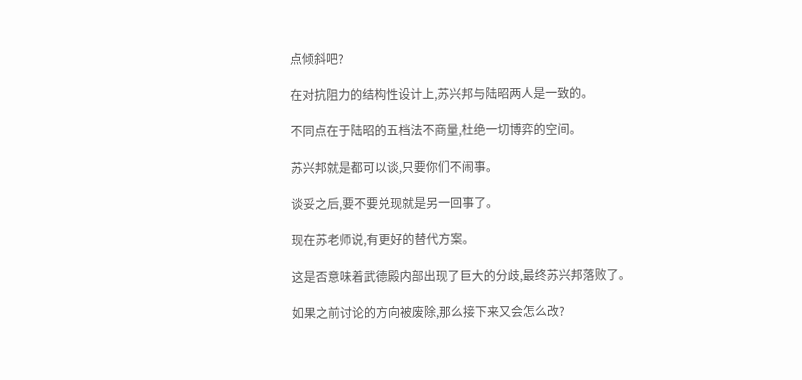点倾斜吧?

在对抗阻力的结构性设计上,苏兴邦与陆昭两人是一致的。

不同点在于陆昭的五档法不商量,杜绝一切博弈的空间。

苏兴邦就是都可以谈,只要你们不闹事。

谈妥之后,要不要兑现就是另一回事了。

现在苏老师说,有更好的替代方案。

这是否意味着武德殿内部出现了巨大的分歧,最终苏兴邦落败了。

如果之前讨论的方向被废除,那么接下来又会怎么改?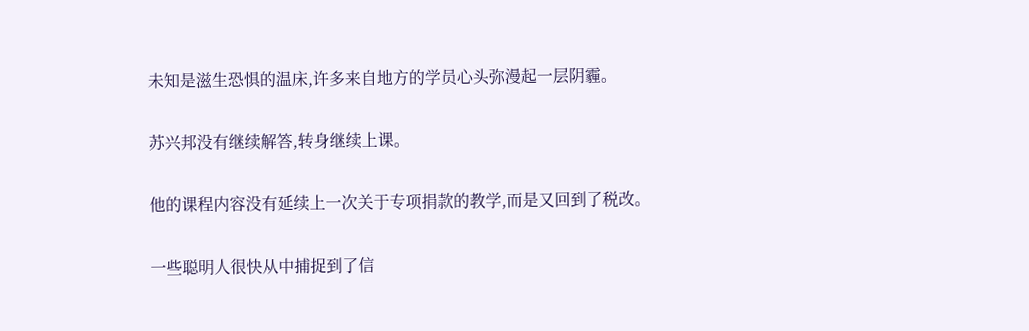未知是滋生恐惧的温床,许多来自地方的学员心头弥漫起一层阴霾。

苏兴邦没有继续解答,转身继续上课。

他的课程内容没有延续上一次关于专项捐款的教学,而是又回到了税改。

一些聪明人很快从中捕捉到了信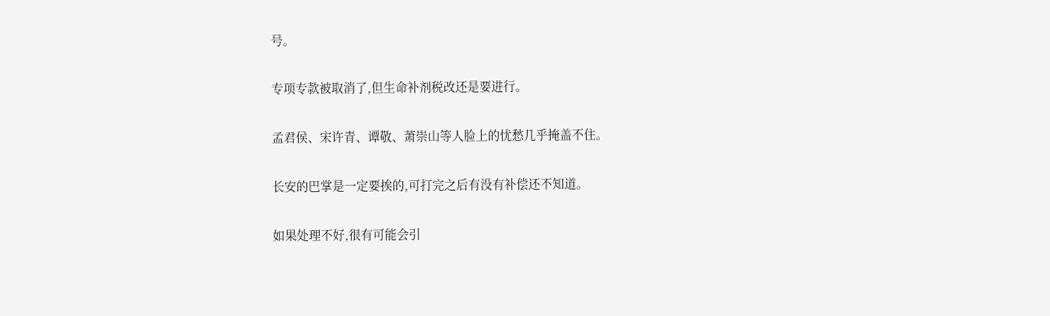号。

专项专款被取消了,但生命补剂税改还是要进行。

孟君侯、宋许青、谭敬、萧崇山等人脸上的忧愁几乎掩盖不住。

长安的巴掌是一定要挨的,可打完之后有没有补偿还不知道。

如果处理不好,很有可能会引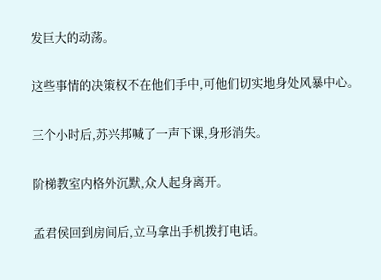发巨大的动荡。

这些事情的决策权不在他们手中,可他们切实地身处风暴中心。

三个小时后,苏兴邦喊了一声下课,身形消失。

阶梯教室内格外沉默,众人起身离开。

孟君侯回到房间后,立马拿出手机拨打电话。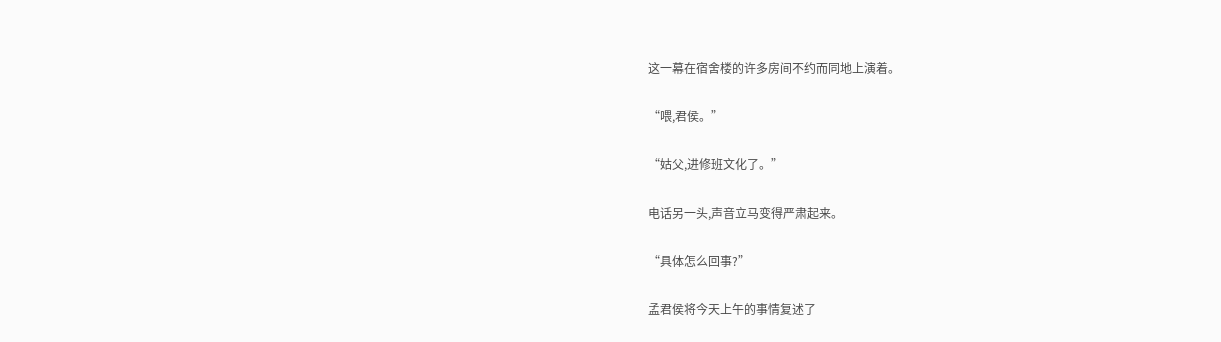这一幕在宿舍楼的许多房间不约而同地上演着。

“喂,君侯。”

“姑父,进修班文化了。”

电话另一头,声音立马变得严肃起来。

“具体怎么回事?”

孟君侯将今天上午的事情复述了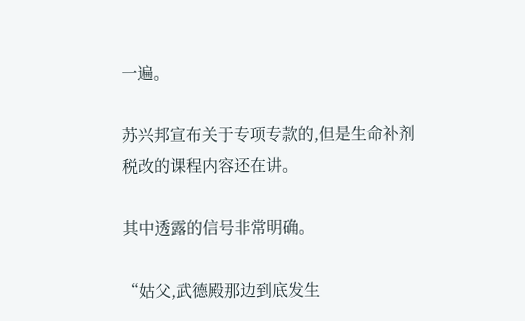一遍。

苏兴邦宣布关于专项专款的,但是生命补剂税改的课程内容还在讲。

其中透露的信号非常明确。

“姑父,武德殿那边到底发生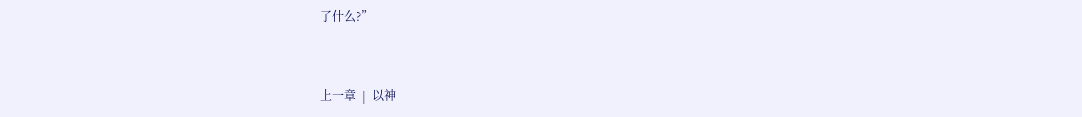了什么?”


上一章  |  以神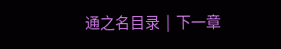通之名目录  |  下一章